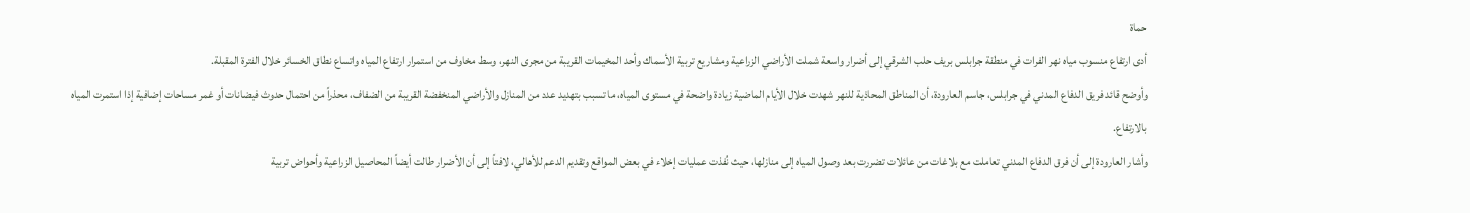حماة
أدى ارتفاع منسوب مياه نهر الفرات في منطقة جرابلس بريف حلب الشرقي إلى أضرار واسعة شملت الأراضي الزراعية ومشاريع تربية الأسماك وأحد المخيمات القريبة من مجرى النهر، وسط مخاوف من استمرار ارتفاع المياه واتساع نطاق الخسائر خلال الفترة المقبلة.
وأوضح قائد فريق الدفاع المدني في جرابلس، جاسم العارودة، أن المناطق المحاذية للنهر شهدت خلال الأيام الماضية زيادة واضحة في مستوى المياه، ما تسبب بتهديد عدد من المنازل والأراضي المنخفضة القريبة من الضفاف، محذراً من احتمال حدوث فيضانات أو غمر مساحات إضافية إذا استمرت المياه بالارتفاع.
وأشار العارودة إلى أن فرق الدفاع المدني تعاملت مع بلاغات من عائلات تضررت بعد وصول المياه إلى منازلها، حيث نُفذت عمليات إخلاء في بعض المواقع وتقديم الدعم للأهالي، لافتاً إلى أن الأضرار طالت أيضاً المحاصيل الزراعية وأحواض تربية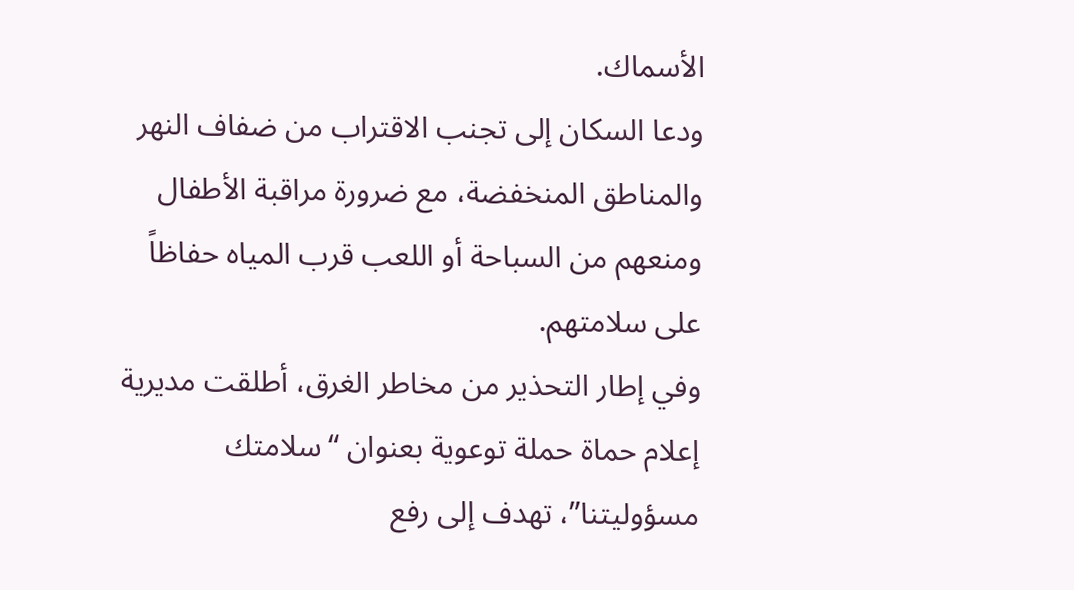الأسماك.
ودعا السكان إلى تجنب الاقتراب من ضفاف النهر والمناطق المنخفضة، مع ضرورة مراقبة الأطفال ومنعهم من السباحة أو اللعب قرب المياه حفاظاً على سلامتهم.
وفي إطار التحذير من مخاطر الغرق، أطلقت مديرية إعلام حماة حملة توعوية بعنوان “سلامتك مسؤوليتنا”، تهدف إلى رفع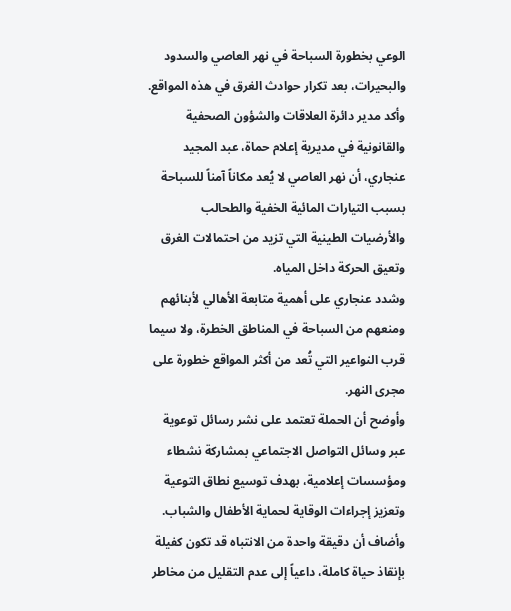الوعي بخطورة السباحة في نهر العاصي والسدود والبحيرات، بعد تكرار حوادث الغرق في هذه المواقع.
وأكد مدير دائرة العلاقات والشؤون الصحفية والقانونية في مديرية إعلام حماة، عبد المجيد عنجاري، أن نهر العاصي لا يُعد مكاناً آمناً للسباحة بسبب التيارات المائية الخفية والطحالب والأرضيات الطينية التي تزيد من احتمالات الغرق وتعيق الحركة داخل المياه.
وشدد عنجاري على أهمية متابعة الأهالي لأبنائهم ومنعهم من السباحة في المناطق الخطرة، ولا سيما قرب النواعير التي تُعد من أكثر المواقع خطورة على مجرى النهر.
وأوضح أن الحملة تعتمد على نشر رسائل توعوية عبر وسائل التواصل الاجتماعي بمشاركة نشطاء ومؤسسات إعلامية، بهدف توسيع نطاق التوعية وتعزيز إجراءات الوقاية لحماية الأطفال والشباب.
وأضاف أن دقيقة واحدة من الانتباه قد تكون كفيلة بإنقاذ حياة كاملة، داعياً إلى عدم التقليل من مخاطر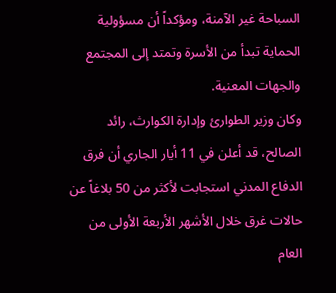السباحة غير الآمنة، ومؤكداً أن مسؤولية الحماية تبدأ من الأسرة وتمتد إلى المجتمع والجهات المعنية.
وكان وزير الطوارئ وإدارة الكوارث، رائد الصالح، قد أعلن في 11 أيار الجاري أن فرق الدفاع المدني استجابت لأكثر من 50 بلاغاً عن حالات غرق خلال الأشهر الأربعة الأولى من العام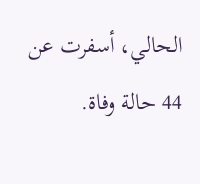الحالي، أسفرت عن 44 حالة وفاة.